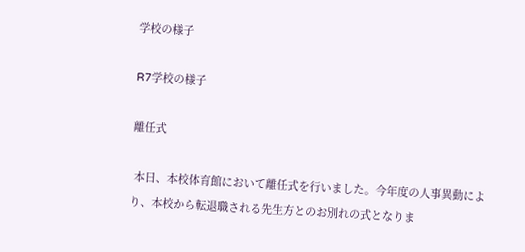学校の様子

R7学校の様子

離任式

 本日、本校体育館において離任式を行いました。今年度の人事異動により、本校から転退職される先生方とのお別れの式となりま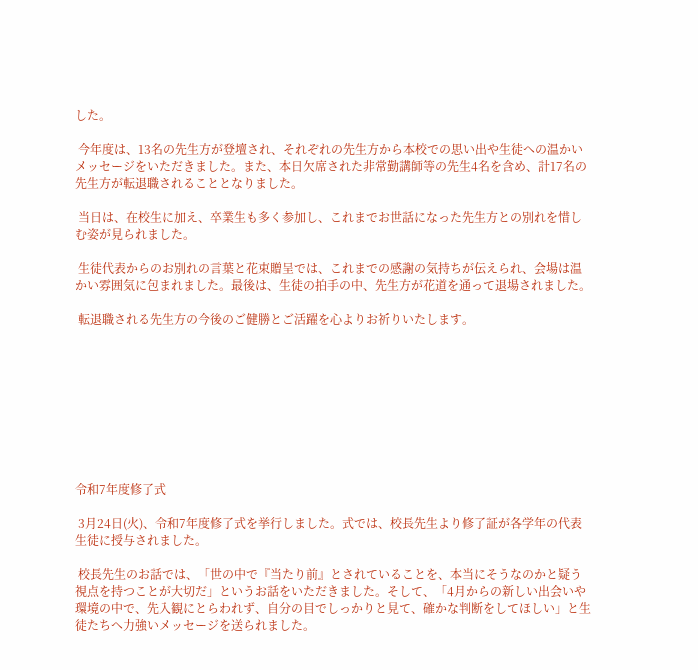した。

 今年度は、13名の先生方が登壇され、それぞれの先生方から本校での思い出や生徒への温かいメッセージをいただきました。また、本日欠席された非常勤講師等の先生4名を含め、計17名の先生方が転退職されることとなりました。

 当日は、在校生に加え、卒業生も多く参加し、これまでお世話になった先生方との別れを惜しむ姿が見られました。

 生徒代表からのお別れの言葉と花束贈呈では、これまでの感謝の気持ちが伝えられ、会場は温かい雰囲気に包まれました。最後は、生徒の拍手の中、先生方が花道を通って退場されました。

 転退職される先生方の今後のご健勝とご活躍を心よりお祈りいたします。









令和7年度修了式

 3月24日(火)、令和7年度修了式を挙行しました。式では、校長先生より修了証が各学年の代表生徒に授与されました。

 校長先生のお話では、「世の中で『当たり前』とされていることを、本当にそうなのかと疑う視点を持つことが大切だ」というお話をいただきました。そして、「4月からの新しい出会いや環境の中で、先入観にとらわれず、自分の目でしっかりと見て、確かな判断をしてほしい」と生徒たちへ力強いメッセージを送られました。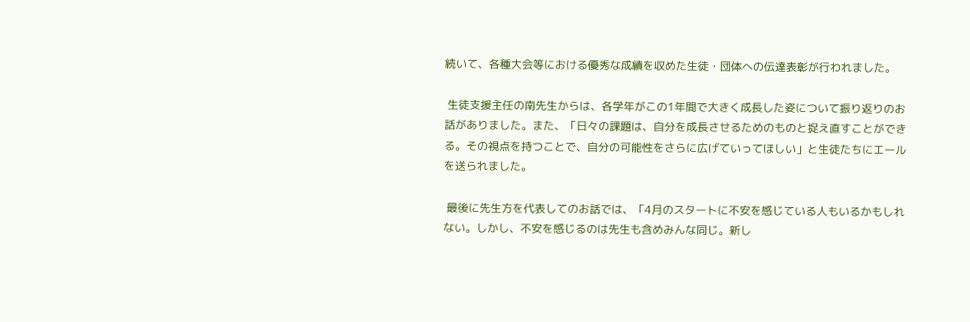続いて、各種大会等における優秀な成績を収めた生徒・団体への伝達表彰が行われました。

 生徒支援主任の南先生からは、各学年がこの1年間で大きく成長した姿について振り返りのお話がありました。また、「日々の課題は、自分を成長させるためのものと捉え直すことができる。その視点を持つことで、自分の可能性をさらに広げていってほしい」と生徒たちにエールを送られました。

 最後に先生方を代表してのお話では、「4月のスタートに不安を感じている人もいるかもしれない。しかし、不安を感じるのは先生も含めみんな同じ。新し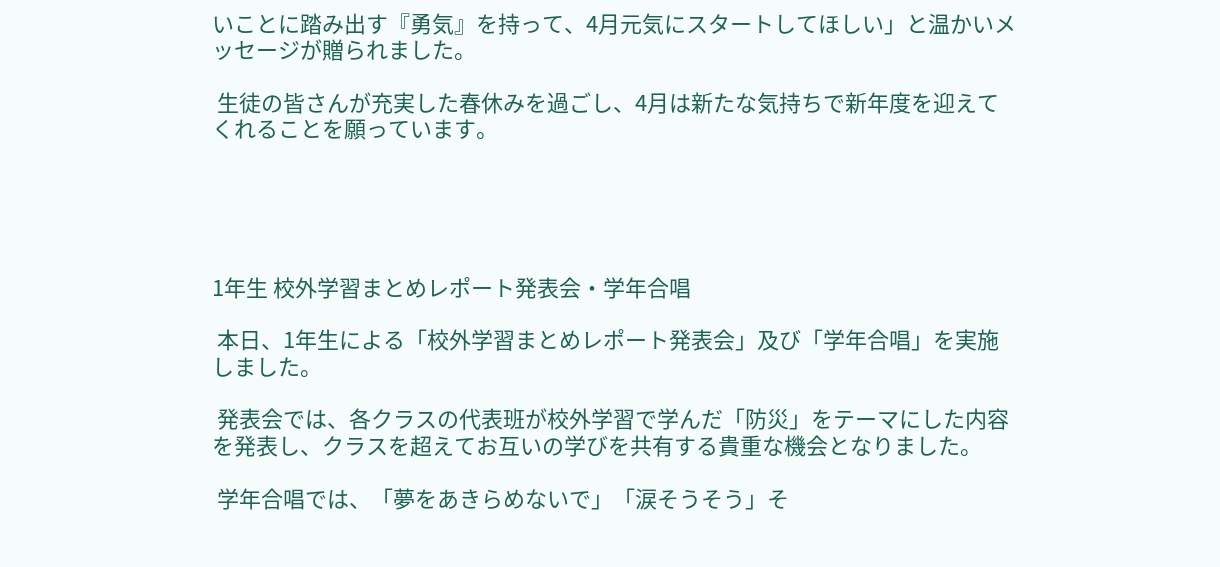いことに踏み出す『勇気』を持って、4月元気にスタートしてほしい」と温かいメッセージが贈られました。

 生徒の皆さんが充実した春休みを過ごし、4月は新たな気持ちで新年度を迎えてくれることを願っています。





1年生 校外学習まとめレポート発表会・学年合唱

 本日、1年生による「校外学習まとめレポート発表会」及び「学年合唱」を実施しました。

 発表会では、各クラスの代表班が校外学習で学んだ「防災」をテーマにした内容を発表し、クラスを超えてお互いの学びを共有する貴重な機会となりました。

 学年合唱では、「夢をあきらめないで」「涙そうそう」そ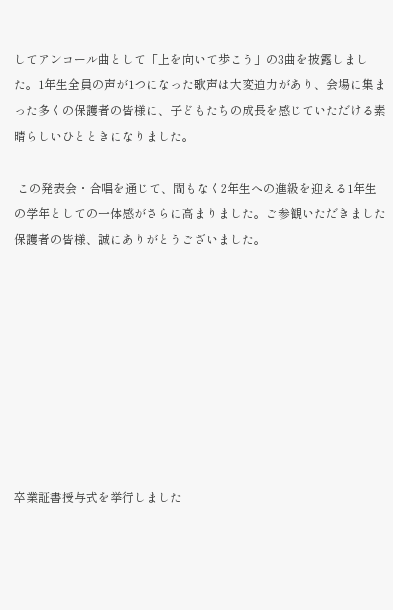してアンコール曲として「上を向いて歩こう」の3曲を披露しました。1年生全員の声が1つになった歌声は大変迫力があり、会場に集まった多くの保護者の皆様に、子どもたちの成長を感じていただける素晴らしいひとときになりました。

 この発表会・合唱を通じて、間もなく2年生への進級を迎える1年生の学年としての一体感がさらに高まりました。ご参観いただきました保護者の皆様、誠にありがとうございました。









卒業証書授与式を挙行しました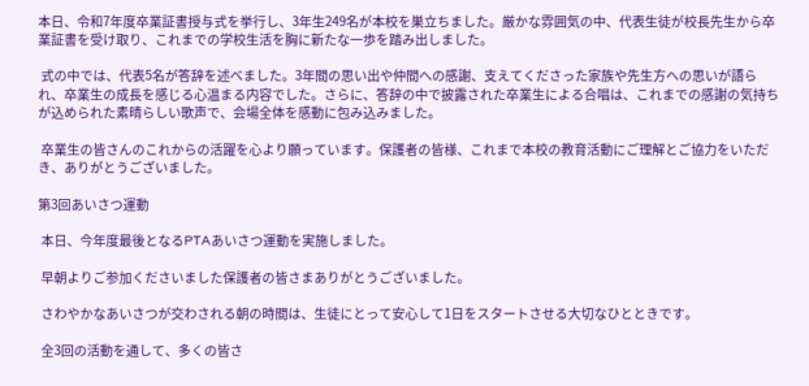本日、令和7年度卒業証書授与式を挙行し、3年生249名が本校を巣立ちました。厳かな雰囲気の中、代表生徒が校長先生から卒業証書を受け取り、これまでの学校生活を胸に新たな一歩を踏み出しました。

 式の中では、代表5名が答辞を述べました。3年間の思い出や仲間への感謝、支えてくださった家族や先生方への思いが語られ、卒業生の成長を感じる心温まる内容でした。さらに、答辞の中で披露された卒業生による合唱は、これまでの感謝の気持ちが込められた素晴らしい歌声で、会場全体を感動に包み込みました。

 卒業生の皆さんのこれからの活躍を心より願っています。保護者の皆様、これまで本校の教育活動にご理解とご協力をいただき、ありがとうございました。

第3回あいさつ運動

 本日、今年度最後となるPTAあいさつ運動を実施しました。

 早朝よりご参加くださいました保護者の皆さまありがとうございました。

 さわやかなあいさつが交わされる朝の時間は、生徒にとって安心して1日をスタートさせる大切なひとときです。

 全3回の活動を通して、多くの皆さ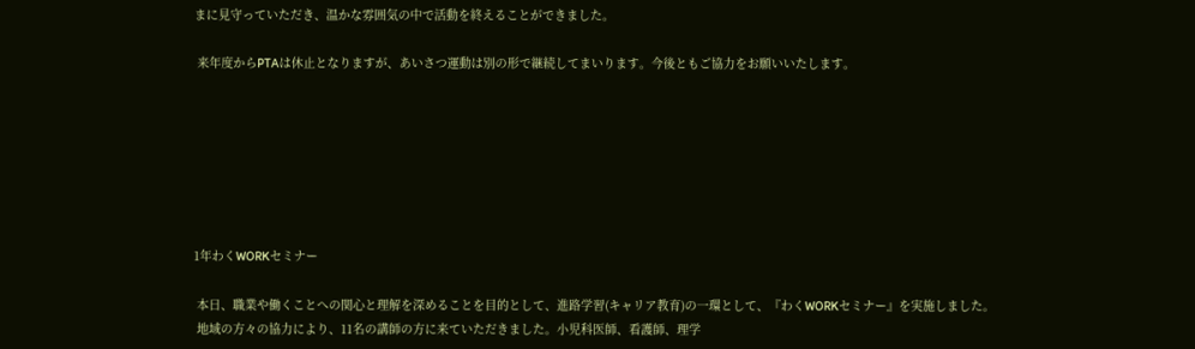まに見守っていただき、温かな雰囲気の中で活動を終えることができました。

 来年度からPTAは休止となりますが、あいさつ運動は別の形で継続してまいります。今後ともご協力をお願いいたします。







1年わくWORKセミナー

 本日、職業や働くことへの関心と理解を深めることを目的として、進路学習(キャリア教育)の一環として、『わくWORKセミナー』を実施しました。
 地域の方々の協力により、11名の講師の方に来ていただきました。小児科医師、看護師、理学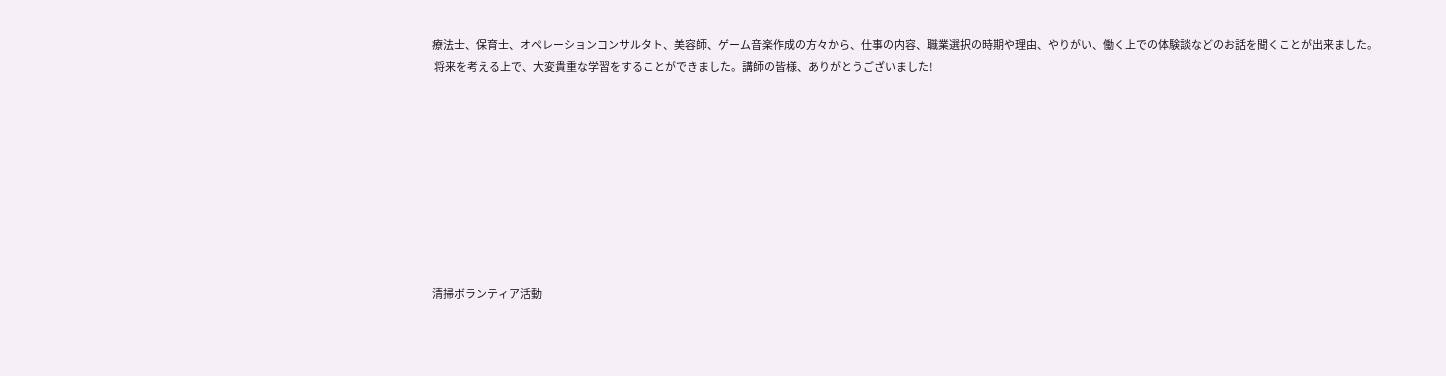療法士、保育士、オペレーションコンサルタト、美容師、ゲーム音楽作成の方々から、仕事の内容、職業選択の時期や理由、やりがい、働く上での体験談などのお話を聞くことが出来ました。
 将来を考える上で、大変貴重な学習をすることができました。講師の皆様、ありがとうございました!









清掃ボランティア活動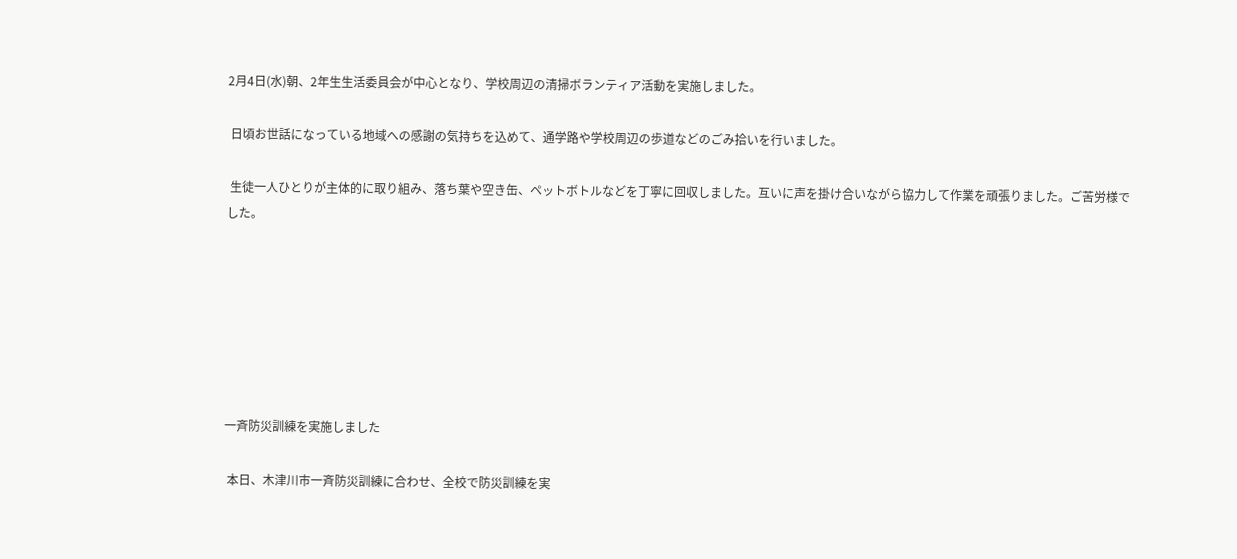2月4日(水)朝、2年生生活委員会が中心となり、学校周辺の清掃ボランティア活動を実施しました。

 日頃お世話になっている地域への感謝の気持ちを込めて、通学路や学校周辺の歩道などのごみ拾いを行いました。

 生徒一人ひとりが主体的に取り組み、落ち葉や空き缶、ペットボトルなどを丁寧に回収しました。互いに声を掛け合いながら協力して作業を頑張りました。ご苦労様でした。







一斉防災訓練を実施しました

 本日、木津川市一斉防災訓練に合わせ、全校で防災訓練を実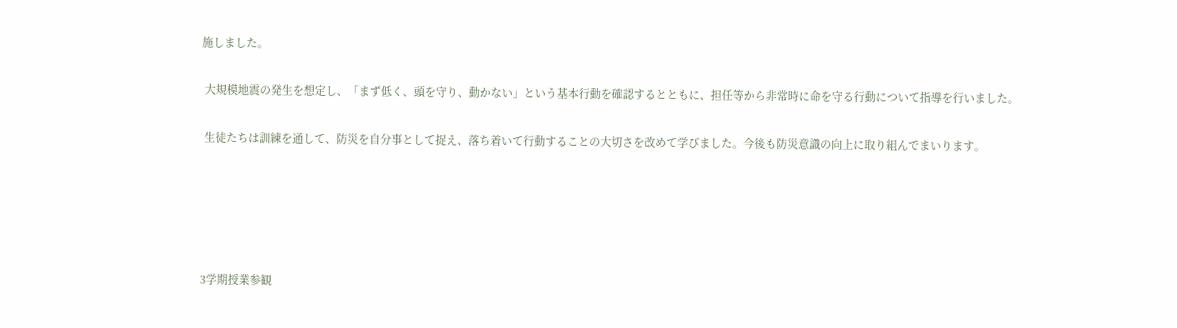施しました。

 大規模地震の発生を想定し、「まず低く、頭を守り、動かない」という基本行動を確認するとともに、担任等から非常時に命を守る行動について指導を行いました。

 生徒たちは訓練を通して、防災を自分事として捉え、落ち着いて行動することの大切さを改めて学びました。今後も防災意識の向上に取り組んでまいります。





3学期授業参観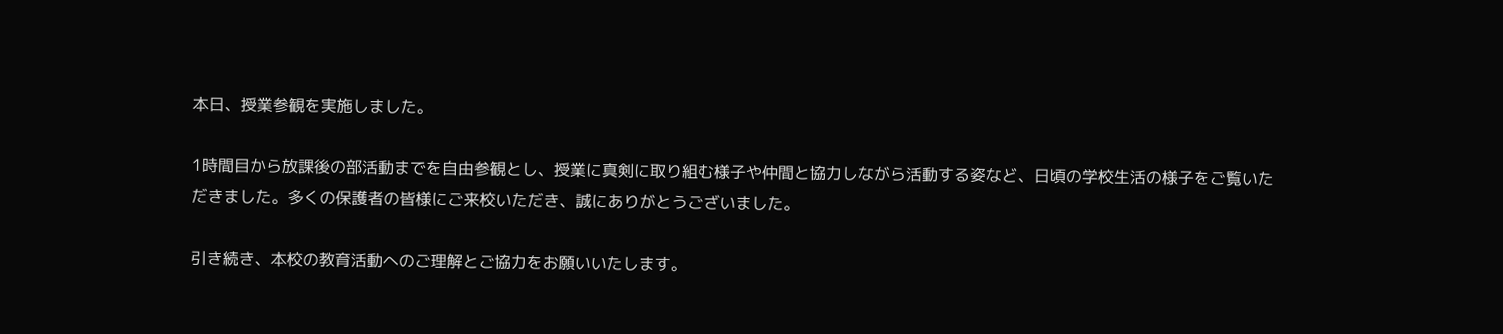本日、授業参観を実施しました。

1時間目から放課後の部活動までを自由参観とし、授業に真剣に取り組む様子や仲間と協力しながら活動する姿など、日頃の学校生活の様子をご覧いただきました。多くの保護者の皆様にご来校いただき、誠にありがとうございました。

引き続き、本校の教育活動へのご理解とご協力をお願いいたします。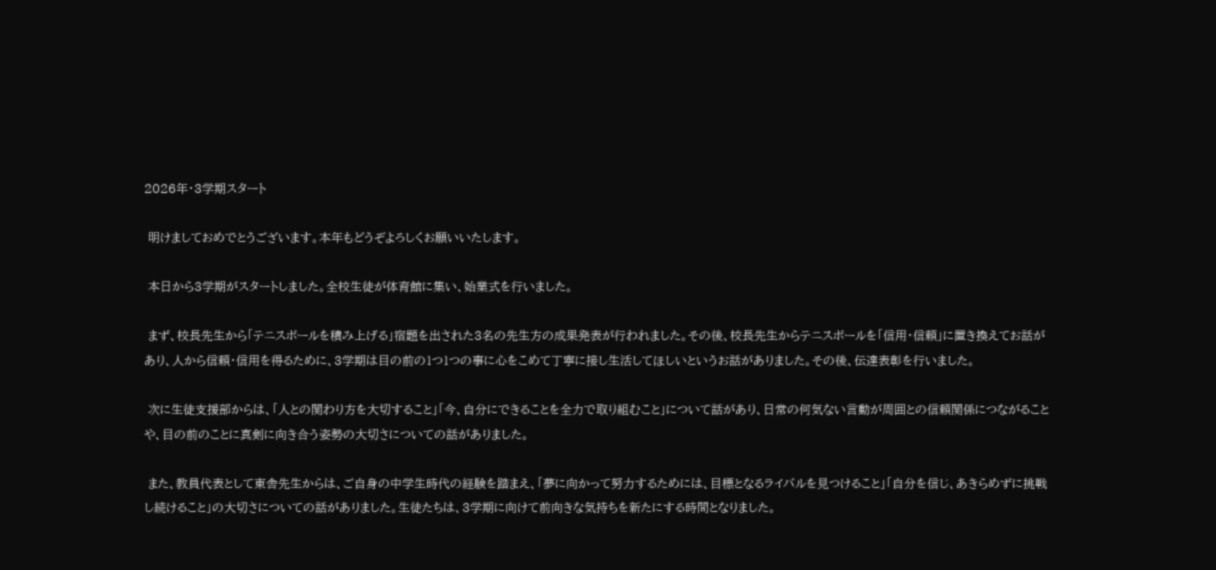2026年・3学期スタート

 明けましておめでとうございます。本年もどうぞよろしくお願いいたします。

 本日から3学期がスタートしました。全校生徒が体育館に集い、始業式を行いました。

 まず、校長先生から「テニスボールを積み上げる」宿題を出された3名の先生方の成果発表が行われました。その後、校長先生からテニスボールを「信用・信頼」に置き換えてお話があり、人から信頼・信用を得るために、3学期は目の前の1つ1つの事に心をこめて丁寧に接し生活してほしいというお話がありました。その後、伝達表彰を行いました。

 次に生徒支援部からは、「人との関わり方を大切すること」「今、自分にできることを全力で取り組むこと」について話があり、日常の何気ない言動が周囲との信頼関係につながることや、目の前のことに真剣に向き合う姿勢の大切さについての話がありました。

 また、教員代表として東舎先生からは、ご自身の中学生時代の経験を踏まえ、「夢に向かって努力するためには、目標となるライバルを見つけること」「自分を信じ、あきらめずに挑戦し続けること」の大切さについての話がありました。生徒たちは、3学期に向けて前向きな気持ちを新たにする時間となりました。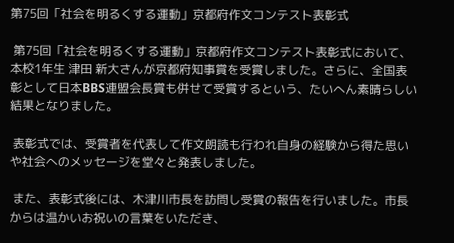第75回「社会を明るくする運動」京都府作文コンテスト表彰式

 第75回「社会を明るくする運動」京都府作文コンテスト表彰式において、本校1年生 津田 新大さんが京都府知事賞を受賞しました。さらに、全国表彰として日本BBS連盟会長賞も併せて受賞するという、たいへん素晴らしい結果となりました。

 表彰式では、受賞者を代表して作文朗読も行われ自身の経験から得た思いや社会へのメッセージを堂々と発表しました。

 また、表彰式後には、木津川市長を訪問し受賞の報告を行いました。市長からは温かいお祝いの言葉をいただき、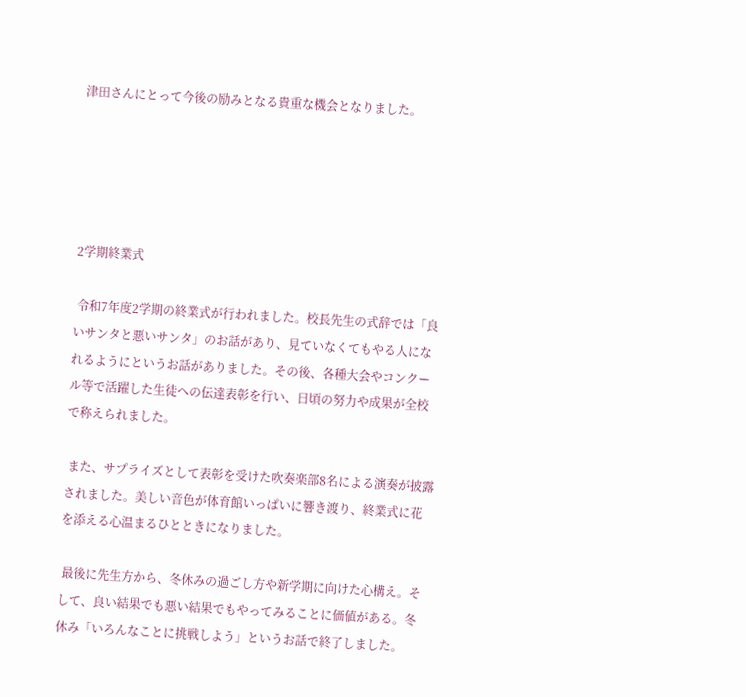津田さんにとって今後の励みとなる貴重な機会となりました。





2学期終業式

 令和7年度2学期の終業式が行われました。校長先生の式辞では「良いサンタと悪いサンタ」のお話があり、見ていなくてもやる人になれるようにというお話がありました。その後、各種大会やコンクール等で活躍した生徒への伝達表彰を行い、日頃の努力や成果が全校で称えられました。

 また、サプライズとして表彰を受けた吹奏楽部8名による演奏が披露されました。美しい音色が体育館いっぱいに響き渡り、終業式に花を添える心温まるひとときになりました。

 最後に先生方から、冬休みの過ごし方や新学期に向けた心構え。そして、良い結果でも悪い結果でもやってみることに価値がある。冬休み「いろんなことに挑戦しよう」というお話で終了しました。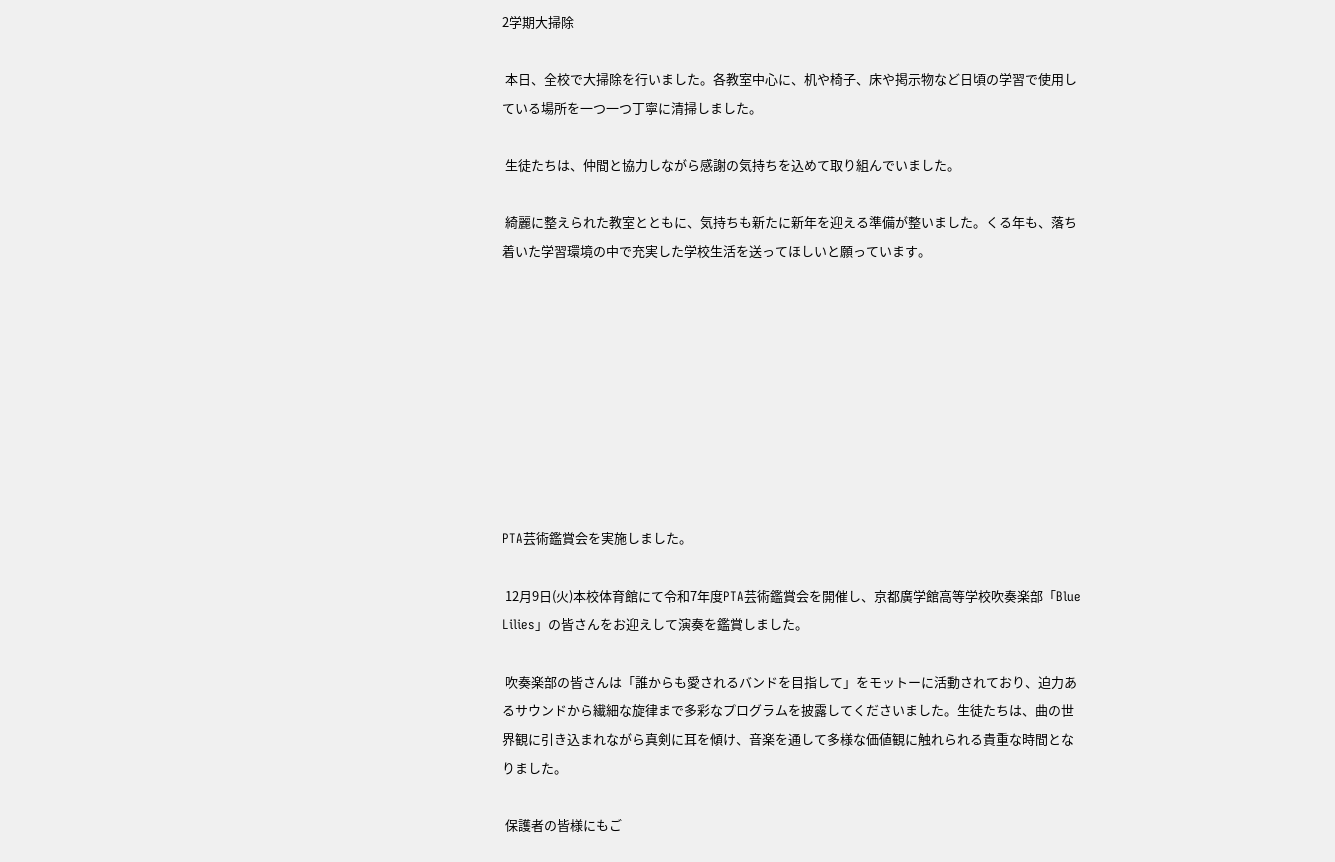2学期大掃除

 本日、全校で大掃除を行いました。各教室中心に、机や椅子、床や掲示物など日頃の学習で使用している場所を一つ一つ丁寧に清掃しました。

 生徒たちは、仲間と協力しながら感謝の気持ちを込めて取り組んでいました。

 綺麗に整えられた教室とともに、気持ちも新たに新年を迎える準備が整いました。くる年も、落ち着いた学習環境の中で充実した学校生活を送ってほしいと願っています。









PTA芸術鑑賞会を実施しました。

 12月9日(火)本校体育館にて令和7年度PTA芸術鑑賞会を開催し、京都廣学館高等学校吹奏楽部「Blue Lilies」の皆さんをお迎えして演奏を鑑賞しました。

 吹奏楽部の皆さんは「誰からも愛されるバンドを目指して」をモットーに活動されており、迫力あるサウンドから繊細な旋律まで多彩なプログラムを披露してくださいました。生徒たちは、曲の世界観に引き込まれながら真剣に耳を傾け、音楽を通して多様な価値観に触れられる貴重な時間となりました。

 保護者の皆様にもご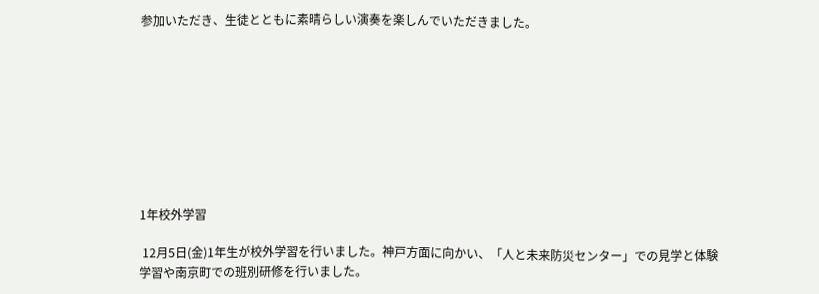参加いただき、生徒とともに素晴らしい演奏を楽しんでいただきました。









1年校外学習

 12月5日(金)1年生が校外学習を行いました。神戸方面に向かい、「人と未来防災センター」での見学と体験学習や南京町での班別研修を行いました。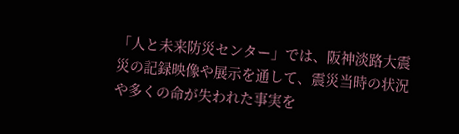「人と未来防災センター」では、阪神淡路大震災の記録映像や展示を通して、震災当時の状況や多くの命が失われた事実を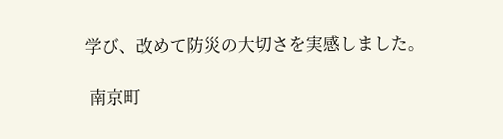学び、改めて防災の大切さを実感しました。

 南京町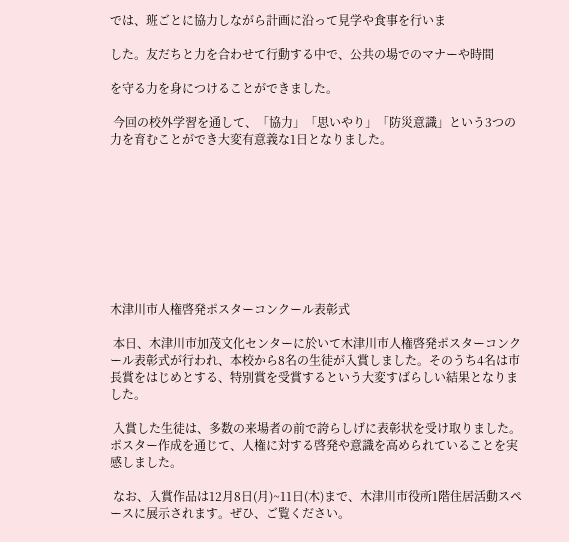では、班ごとに協力しながら計画に沿って見学や食事を行いま

した。友だちと力を合わせて行動する中で、公共の場でのマナーや時間

を守る力を身につけることができました。

 今回の校外学習を通して、「協力」「思いやり」「防災意識」という3つの力を育むことができ大変有意義な1日となりました。









木津川市人権啓発ポスターコンクール表彰式

 本日、木津川市加茂文化センターに於いて木津川市人権啓発ポスターコンクール表彰式が行われ、本校から8名の生徒が入賞しました。そのうち4名は市長賞をはじめとする、特別賞を受賞するという大変すばらしい結果となりました。

 入賞した生徒は、多数の来場者の前で誇らしげに表彰状を受け取りました。ポスター作成を通じて、人権に対する啓発や意識を高められていることを実感しました。

 なお、入賞作品は12月8日(月)~11日(木)まで、木津川市役所1階住居活動スペースに展示されます。ぜひ、ご覧ください。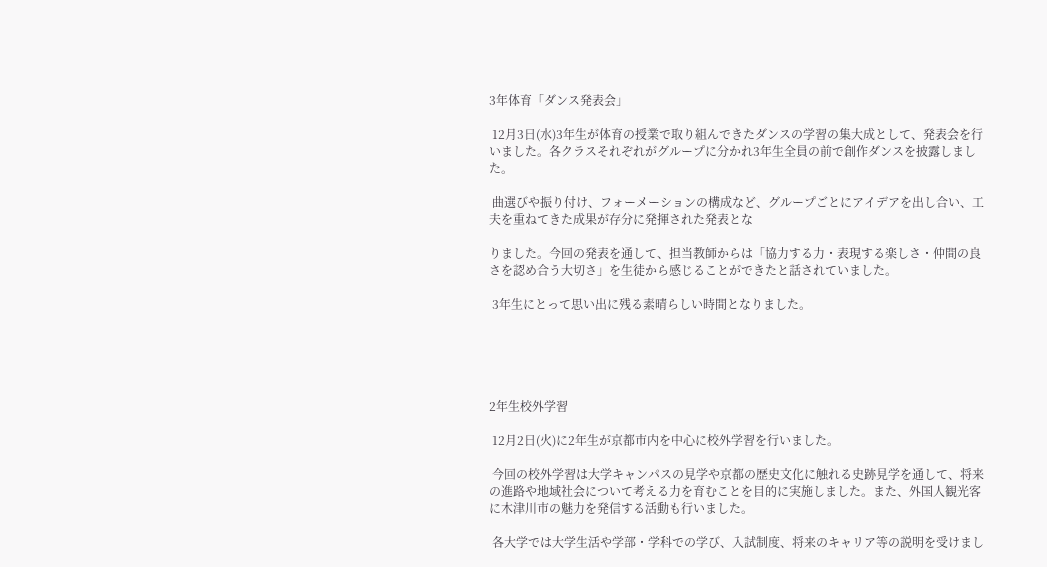3年体育「ダンス発表会」

 12月3日(水)3年生が体育の授業で取り組んできたダンスの学習の集大成として、発表会を行いました。各クラスそれぞれがグループに分かれ3年生全員の前で創作ダンスを披露しました。

 曲選びや振り付け、フォーメーションの構成など、グループごとにアイデアを出し合い、工夫を重ねてきた成果が存分に発揮された発表とな

りました。今回の発表を通して、担当教師からは「協力する力・表現する楽しさ・仲間の良さを認め合う大切さ」を生徒から感じることができたと話されていました。

 3年生にとって思い出に残る素晴らしい時間となりました。





2年生校外学習

 12月2日(火)に2年生が京都市内を中心に校外学習を行いました。

 今回の校外学習は大学キャンパスの見学や京都の歴史文化に触れる史跡見学を通して、将来の進路や地域社会について考える力を育むことを目的に実施しました。また、外国人観光客に木津川市の魅力を発信する活動も行いました。

 各大学では大学生活や学部・学科での学び、入試制度、将来のキャリア等の説明を受けまし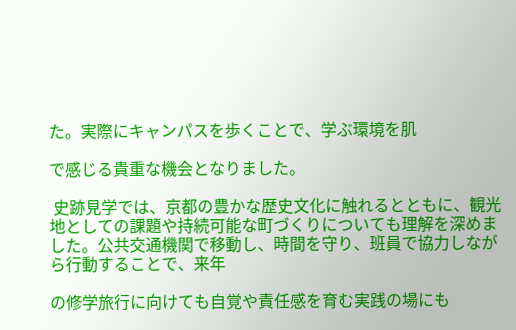た。実際にキャンパスを歩くことで、学ぶ環境を肌

で感じる貴重な機会となりました。

 史跡見学では、京都の豊かな歴史文化に触れるとともに、観光地としての課題や持続可能な町づくりについても理解を深めました。公共交通機関で移動し、時間を守り、班員で協力しながら行動することで、来年

の修学旅行に向けても自覚や責任感を育む実践の場にも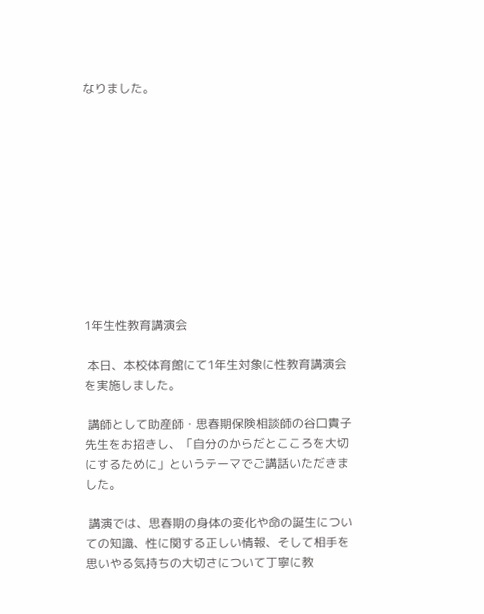なりました。











1年生性教育講演会

 本日、本校体育館にて1年生対象に性教育講演会を実施しました。

 講師として助産師・思春期保険相談師の谷口貴子先生をお招きし、「自分のからだとこころを大切にするために」というテーマでご講話いただきました。

 講演では、思春期の身体の変化や命の誕生についての知識、性に関する正しい情報、そして相手を思いやる気持ちの大切さについて丁寧に教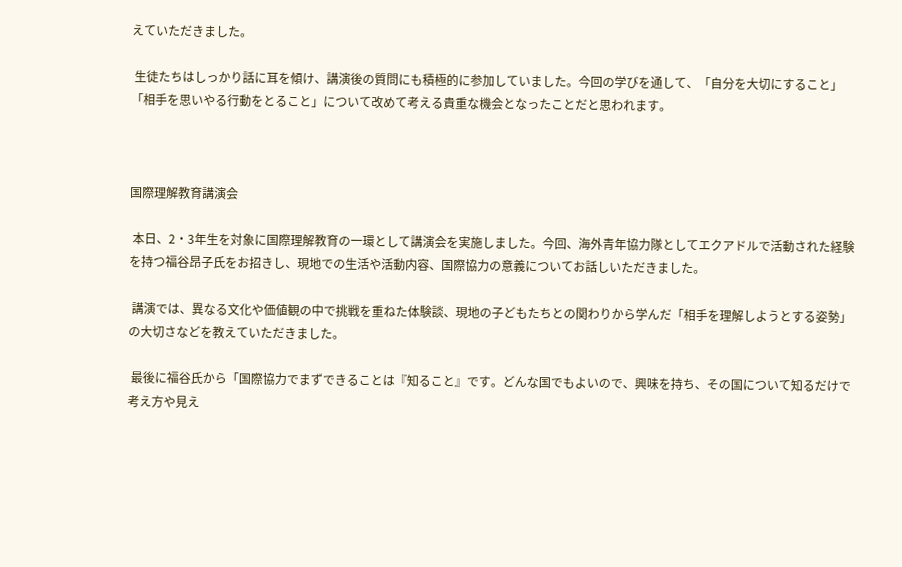えていただきました。

 生徒たちはしっかり話に耳を傾け、講演後の質問にも積極的に参加していました。今回の学びを通して、「自分を大切にすること」「相手を思いやる行動をとること」について改めて考える貴重な機会となったことだと思われます。



国際理解教育講演会

 本日、2・3年生を対象に国際理解教育の一環として講演会を実施しました。今回、海外青年協力隊としてエクアドルで活動された経験を持つ福谷昂子氏をお招きし、現地での生活や活動内容、国際協力の意義についてお話しいただきました。

 講演では、異なる文化や価値観の中で挑戦を重ねた体験談、現地の子どもたちとの関わりから学んだ「相手を理解しようとする姿勢」の大切さなどを教えていただきました。

 最後に福谷氏から「国際協力でまずできることは『知ること』です。どんな国でもよいので、興味を持ち、その国について知るだけで考え方や見え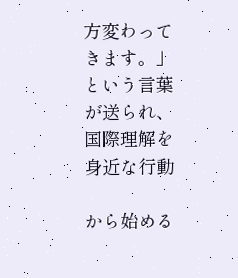方変わってきます。」という言葉が送られ、国際理解を身近な行動

から始める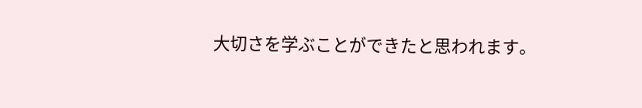大切さを学ぶことができたと思われます。